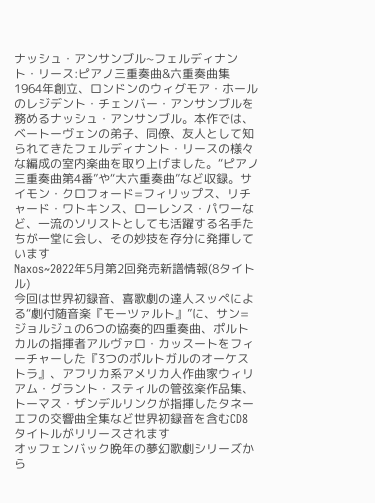ナッシュ・アンサンブル~フェルディナント・リース:ピアノ三重奏曲&六重奏曲集
1964年創立、ロンドンのウィグモア・ホールのレジデント・チェンバー・アンサンブルを務めるナッシュ・アンサンブル。本作では、ベートーヴェンの弟子、同僚、友人として知られてきたフェルディナント・リースの様々な編成の室内楽曲を取り上げました。“ピアノ三重奏曲第4番”や“大六重奏曲”など収録。サイモン・クロフォード=フィリップス、リチャード・ワトキンス、ローレンス・パワーなど、一流のソリストとしても活躍する名手たちが一堂に会し、その妙技を存分に発揮しています
Naxos~2022年5月第2回発売新譜情報(8タイトル)
今回は世界初録音、喜歌劇の達人スッペによる“劇付随音楽『モーツァルト』”に、サン=ジョルジュの6つの協奏的四重奏曲、ポルトカルの指揮者アルヴァロ・カッスートをフィーチャーした『3つのポルトガルのオーケストラ』、アフリカ系アメリカ人作曲家ウィリアム・グラント・スティルの管弦楽作品集、トーマス・ザンデルリンクが指揮したタネーエフの交響曲全集など世界初録音を含むCD8タイトルがリリースされます
オッフェンバック晩年の夢幻歌劇シリーズから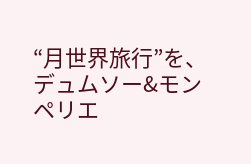“月世界旅行”を、デュムソー&モンペリエ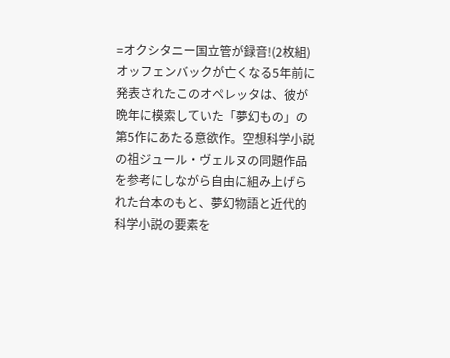=オクシタニー国立管が録音!(2枚組)
オッフェンバックが亡くなる5年前に発表されたこのオペレッタは、彼が晩年に模索していた「夢幻もの」の第5作にあたる意欲作。空想科学小説の祖ジュール・ヴェルヌの同題作品を参考にしながら自由に組み上げられた台本のもと、夢幻物語と近代的科学小説の要素を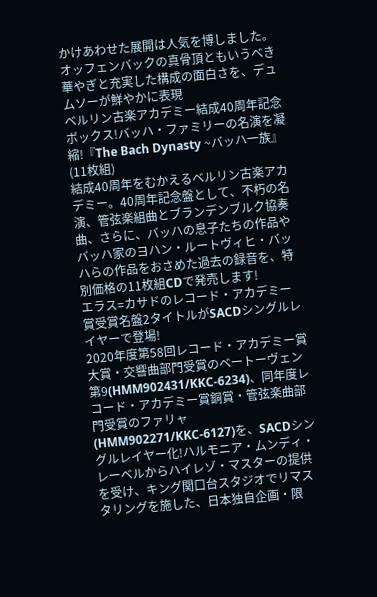かけあわせた展開は人気を博しました。オッフェンバックの真骨頂ともいうべき華やぎと充実した構成の面白さを、デュムソーが鮮やかに表現
ベルリン古楽アカデミー結成40周年記念ボックス!バッハ・ファミリーの名演を凝縮!『The Bach Dynasty ~バッハ一族』(11枚組)
結成40周年をむかえるベルリン古楽アカデミー。40周年記念盤として、不朽の名演、管弦楽組曲とブランデンブルク協奏曲、さらに、バッハの息子たちの作品やバッハ家のヨハン・ルートヴィヒ・バッハらの作品をおさめた過去の録音を、特別価格の11枚組CDで発売します!
エラス=カサドのレコード・アカデミー賞受賞名盤2タイトルがSACDシングルレイヤーで登場!
2020年度第58回レコード・アカデミー賞大賞・交響曲部門受賞のベートーヴェン第9(HMM902431/KKC-6234)、同年度レコード・アカデミー賞銅賞・管弦楽曲部門受賞のファリャ(HMM902271/KKC-6127)を、SACDシングルレイヤー化!ハルモニア・ムンディ・レーベルからハイレゾ・マスターの提供を受け、キング関口台スタジオでリマスタリングを施した、日本独自企画・限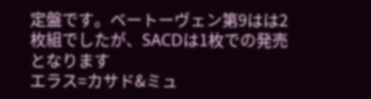定盤です。ベートーヴェン第9はは2枚組でしたが、SACDは1枚での発売となります
エラス=カサド&ミュ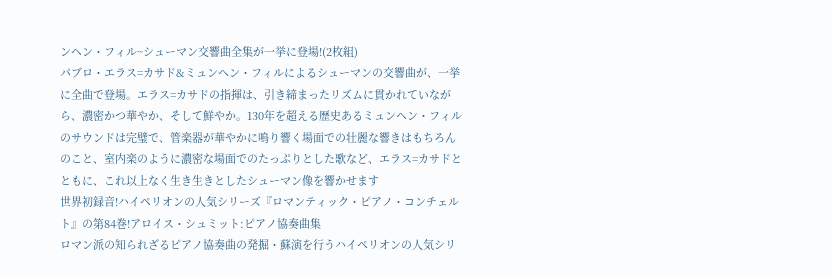ンヘン・フィル~シューマン交響曲全集が一挙に登場!(2枚組)
パブロ・エラス=カサド&ミュンヘン・フィルによるシューマンの交響曲が、一挙に全曲で登場。エラス=カサドの指揮は、引き締まったリズムに貫かれていながら、濃密かつ華やか、そして鮮やか。130年を超える歴史あるミュンヘン・フィルのサウンドは完璧で、管楽器が華やかに鳴り響く場面での壮麗な響きはもちろんのこと、室内楽のように濃密な場面でのたっぷりとした歌など、エラス=カサドとともに、これ以上なく生き生きとしたシューマン像を響かせます
世界初録音!ハイペリオンの人気シリーズ『ロマンティック・ピアノ・コンチェルト』の第84巻!アロイス・シュミット:ピアノ協奏曲集
ロマン派の知られざるピアノ協奏曲の発掘・蘇演を行うハイペリオンの人気シリ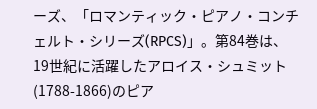ーズ、「ロマンティック・ピアノ・コンチェルト・シリーズ(RPCS)」。第84巻は、19世紀に活躍したアロイス・シュミット(1788-1866)のピア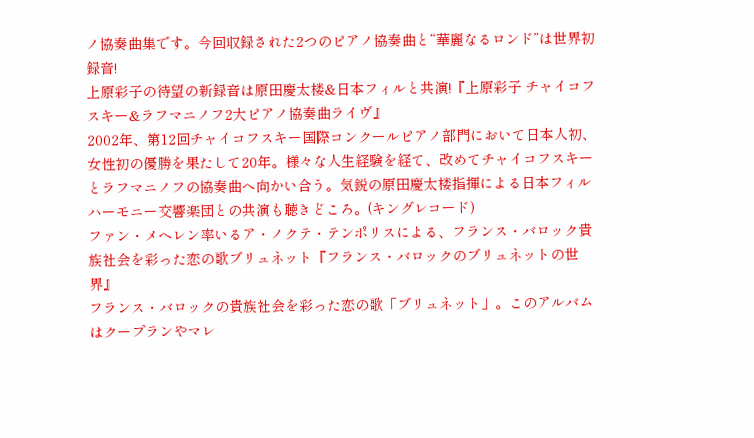ノ協奏曲集です。今回収録された2つのピアノ協奏曲と“華麗なるロンド”は世界初録音!
上原彩子の待望の新録音は原田慶太楼&日本フィルと共演!『上原彩子 チャイコフスキー&ラフマニノフ2大ピアノ協奏曲ライヴ』
2002年、第12回チャイコフスキー国際コンクールピアノ部門において日本人初、女性初の優勝を果たして20年。様々な人生経験を経て、改めてチャイコフスキーとラフマニノフの協奏曲へ向かい合う。気鋭の原田慶太楼指揮による日本フィルハーモニー交響楽団との共演も聴きどころ。(キングレコード)
ファン・メヘレン率いるア・ノクテ・テンポリスによる、フランス・バロック貴族社会を彩った恋の歌ブリュネット『フランス・バロックのブリュネットの世界』
フランス・バロックの貴族社会を彩った恋の歌「ブリュネット」。このアルバムはクープランやマレ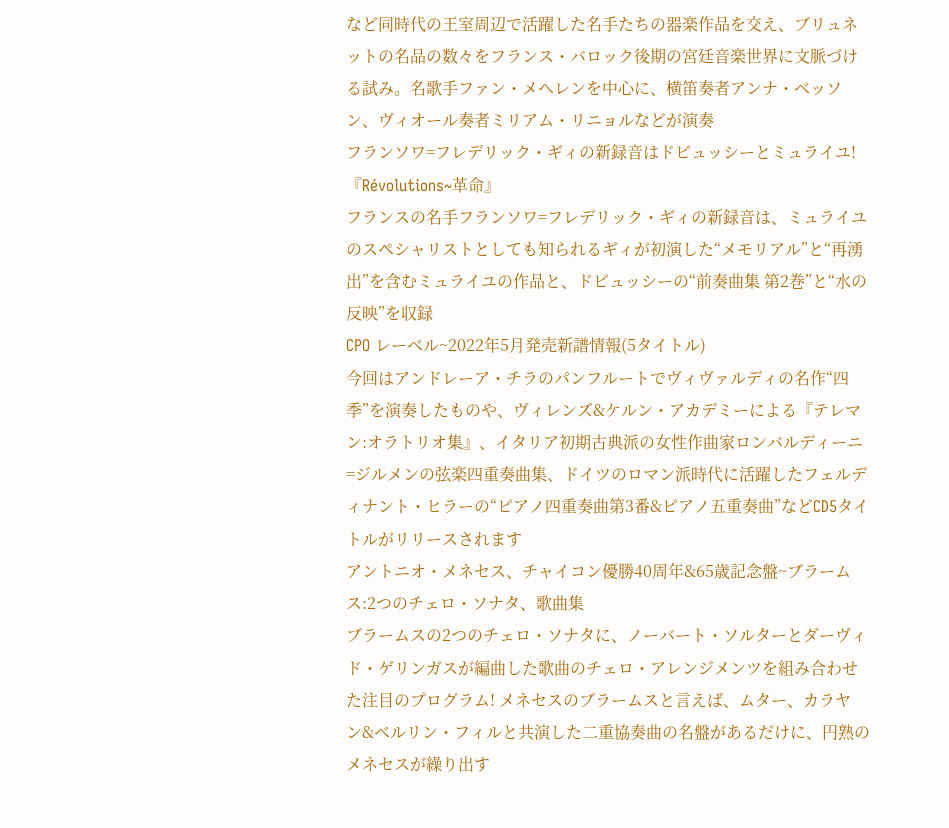など同時代の王室周辺で活躍した名手たちの器楽作品を交え、ブリュネットの名品の数々をフランス・バロック後期の宮廷音楽世界に文脈づける試み。名歌手ファン・メヘレンを中心に、横笛奏者アンナ・ベッソン、ヴィオール奏者ミリアム・リニョルなどが演奏
フランソワ=フレデリック・ギィの新録音はドビュッシーとミュライユ!『Révolutions~革命』
フランスの名手フランソワ=フレデリック・ギィの新録音は、ミュライユのスペシャリストとしても知られるギィが初演した“メモリアル”と“再湧出”を含むミュライユの作品と、ドビュッシーの“前奏曲集 第2巻”と“水の反映”を収録
CPO レーベル~2022年5月発売新譜情報(5タイトル)
今回はアンドレーア・チラのパンフルートでヴィヴァルディの名作“四季”を演奏したものや、ヴィレンズ&ケルン・アカデミーによる『テレマン:オラトリオ集』、イタリア初期古典派の女性作曲家ロンバルディーニ=ジルメンの弦楽四重奏曲集、ドイツのロマン派時代に活躍したフェルディナント・ヒラーの“ピアノ四重奏曲第3番&ピアノ五重奏曲”などCD5タイトルがリリースされます
アントニオ・メネセス、チャイコン優勝40周年&65歳記念盤~ブラームス:2つのチェロ・ソナタ、歌曲集
ブラームスの2つのチェロ・ソナタに、ノーバート・ソルターとダーヴィド・ゲリンガスが編曲した歌曲のチェロ・アレンジメンツを組み合わせた注目のプログラム! メネセスのブラームスと言えば、ムター、カラヤン&ベルリン・フィルと共演した二重協奏曲の名盤があるだけに、円熟のメネセスが繰り出す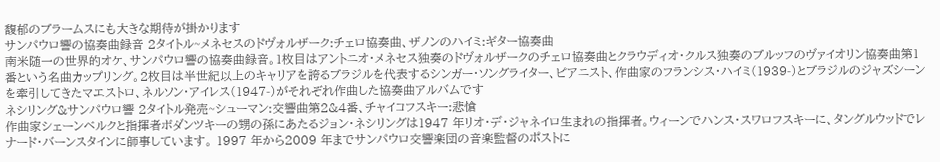馥郁のブラームスにも大きな期待が掛かります
サンパウロ響の協奏曲録音 2タイトル~メネセスのドヴォルザーク:チェロ協奏曲、ザノンのハイミ:ギター協奏曲
南米随一の世界的オケ、サンパウロ響の協奏曲録音。1枚目はアントニオ・メネセス独奏のドヴォルザークのチェロ協奏曲とクラウディオ・クルス独奏のブルッフのヴァイオリン協奏曲第1番という名曲カップリング。2枚目は半世紀以上のキャリアを誇るブラジルを代表するシンガー・ソングライター、ピアニスト、作曲家のフランシス・ハイミ(1939-)とブラジルのジャズシーンを牽引してきたマエストロ、ネルソン・アイレス(1947-)がそれぞれ作曲した協奏曲アルバムです
ネシリング&サンパウロ響 2タイトル発売~シューマン:交響曲第2&4番、チャイコフスキー:悲愴
作曲家シェーンベルクと指揮者ボダンツキーの甥の孫にあたるジョン・ネシリングは1947 年リオ・デ・ジャネイロ生まれの指揮者。ウィーンでハンス・スワロフスキーに、タングルウッドでレナード・バーンスタインに師事しています。 1997 年から2009 年までサンパウロ交響楽団の音楽監督のポストに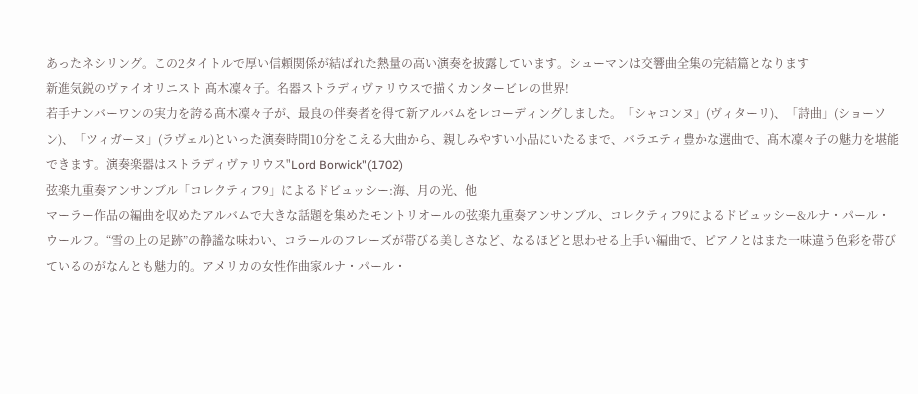あったネシリング。この2タイトルで厚い信頼関係が結ばれた熱量の高い演奏を披露しています。シューマンは交響曲全集の完結篇となります
新進気鋭のヴァイオリニスト 髙木凜々子。名器ストラディヴァリウスで描くカンタービレの世界!
若手ナンバーワンの実力を誇る髙木凜々子が、最良の伴奏者を得て新アルバムをレコーディングしました。「シャコンヌ」(ヴィターリ)、「詩曲」(ショーソン)、「ツィガーヌ」(ラヴェル)といった演奏時間10分をこえる大曲から、親しみやすい小品にいたるまで、バラエティ豊かな選曲で、髙木凜々子の魅力を堪能できます。演奏楽器はストラディヴァリウス"Lord Borwick"(1702)
弦楽九重奏アンサンブル「コレクティフ9」によるドビュッシー:海、月の光、他
マーラー作品の編曲を収めたアルバムで大きな話題を集めたモントリオールの弦楽九重奏アンサンブル、コレクティフ9によるドビュッシー&ルナ・パール・ウールフ。“雪の上の足跡”の静謐な味わい、コラールのフレーズが帯びる美しさなど、なるほどと思わせる上手い編曲で、ピアノとはまた一味違う色彩を帯びているのがなんとも魅力的。アメリカの女性作曲家ルナ・パール・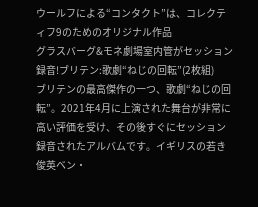ウールフによる“コンタクト”は、コレクティフ9のためのオリジナル作品
グラスバーグ&モネ劇場室内管がセッション録音!ブリテン:歌劇“ねじの回転”(2枚組)
ブリテンの最高傑作の一つ、歌劇“ねじの回転”。2021年4月に上演された舞台が非常に高い評価を受け、その後すぐにセッション録音されたアルバムです。イギリスの若き俊英ベン・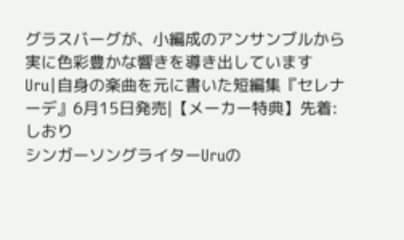グラスバーグが、小編成のアンサンブルから実に色彩豊かな響きを導き出しています
Uru|自身の楽曲を元に書いた短編集『セレナーデ』6月15日発売|【メーカー特典】先着:しおり
シンガーソングライターUruの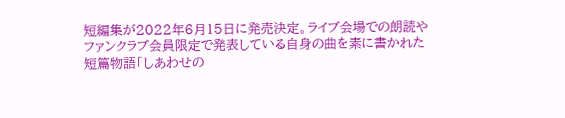短編集が2022年6月15日に発売決定。ライブ会場での朗読やファンクラブ会員限定で発表している自身の曲を素に書かれた短篇物語「しあわせの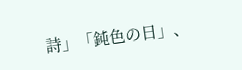詩」「鈍色の日」、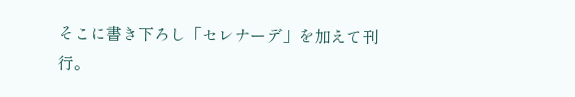そこに書き下ろし「セレナーデ」を加えて刊行。